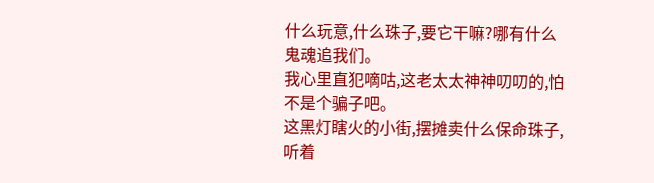什么玩意,什么珠子,要它干嘛?哪有什么鬼魂追我们。
我心里直犯嘀咕,这老太太神神叨叨的,怕不是个骗子吧。
这黑灯瞎火的小街,摆摊卖什么保命珠子,听着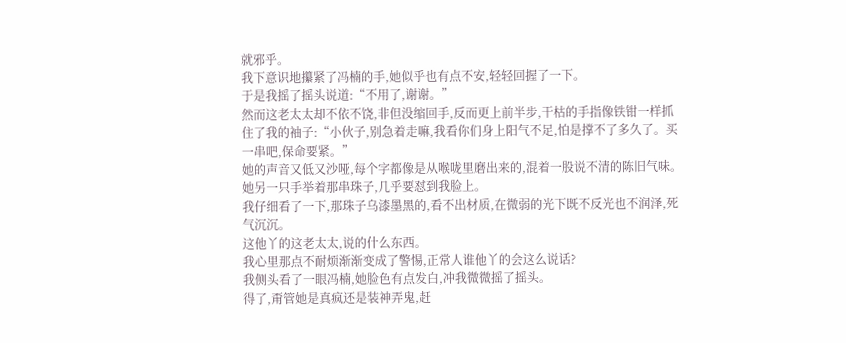就邪乎。
我下意识地攥紧了冯楠的手,她似乎也有点不安,轻轻回握了一下。
于是我摇了摇头说道:“不用了,谢谢。”
然而这老太太却不依不饶,非但没缩回手,反而更上前半步,干枯的手指像铁钳一样抓住了我的袖子:“小伙子,别急着走嘛,我看你们身上阳气不足,怕是撑不了多久了。买一串吧,保命要紧。”
她的声音又低又沙哑,每个字都像是从喉咙里磨出来的,混着一股说不清的陈旧气味。
她另一只手举着那串珠子,几乎要怼到我脸上。
我仔细看了一下,那珠子乌漆墨黑的,看不出材质,在微弱的光下既不反光也不润泽,死气沉沉。
这他丫的这老太太,说的什么东西。
我心里那点不耐烦渐渐变成了警惕,正常人谁他丫的会这么说话?
我侧头看了一眼冯楠,她脸色有点发白,冲我微微摇了摇头。
得了,甭管她是真疯还是装神弄鬼,赶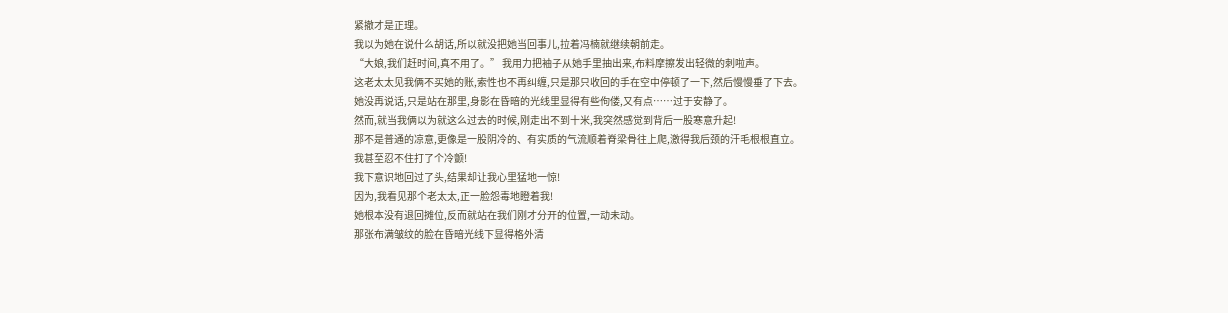紧撤才是正理。
我以为她在说什么胡话,所以就没把她当回事儿,拉着冯楠就继续朝前走。
“大娘,我们赶时间,真不用了。” 我用力把袖子从她手里抽出来,布料摩擦发出轻微的刺啦声。
这老太太见我俩不买她的账,索性也不再纠缠,只是那只收回的手在空中停顿了一下,然后慢慢垂了下去。
她没再说话,只是站在那里,身影在昏暗的光线里显得有些佝偻,又有点……过于安静了。
然而,就当我俩以为就这么过去的时候,刚走出不到十米,我突然感觉到背后一股寒意升起!
那不是普通的凉意,更像是一股阴冷的、有实质的气流顺着脊梁骨往上爬,激得我后颈的汗毛根根直立。
我甚至忍不住打了个冷颤!
我下意识地回过了头,结果却让我心里猛地一惊!
因为,我看见那个老太太,正一脸怨毒地瞪着我!
她根本没有退回摊位,反而就站在我们刚才分开的位置,一动未动。
那张布满皱纹的脸在昏暗光线下显得格外清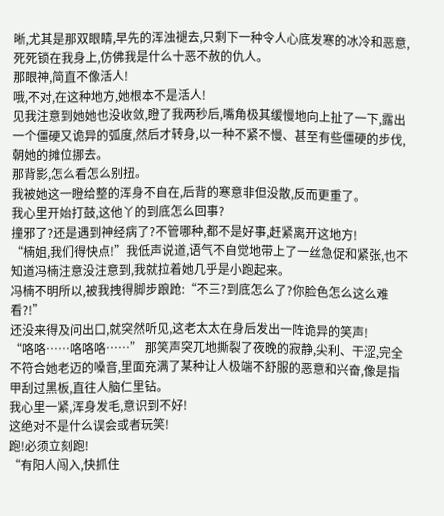晰,尤其是那双眼睛,早先的浑浊褪去,只剩下一种令人心底发寒的冰冷和恶意,死死锁在我身上,仿佛我是什么十恶不赦的仇人。
那眼神,简直不像活人!
哦,不对,在这种地方,她根本不是活人!
见我注意到她她也没收敛,瞪了我两秒后,嘴角极其缓慢地向上扯了一下,露出一个僵硬又诡异的弧度,然后才转身,以一种不紧不慢、甚至有些僵硬的步伐,朝她的摊位挪去。
那背影,怎么看怎么别扭。
我被她这一瞪给整的浑身不自在,后背的寒意非但没散,反而更重了。
我心里开始打鼓,这他丫的到底怎么回事?
撞邪了?还是遇到神经病了?不管哪种,都不是好事,赶紧离开这地方!
“楠姐,我们得快点!”我低声说道,语气不自觉地带上了一丝急促和紧张,也不知道冯楠注意没注意到,我就拉着她几乎是小跑起来。
冯楠不明所以,被我拽得脚步踉跄:“不三?到底怎么了?你脸色怎么这么难看?!”
还没来得及问出口,就突然听见,这老太太在身后发出一阵诡异的笑声!
“咯咯……咯咯咯……” 那笑声突兀地撕裂了夜晚的寂静,尖利、干涩,完全不符合她老迈的嗓音,里面充满了某种让人极端不舒服的恶意和兴奋,像是指甲刮过黑板,直往人脑仁里钻。
我心里一紧,浑身发毛,意识到不好!
这绝对不是什么误会或者玩笑!
跑!必须立刻跑!
“有阳人闯入,快抓住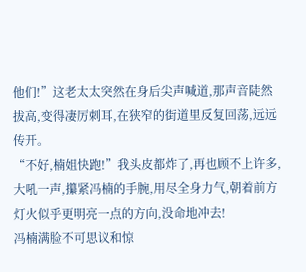他们!”这老太太突然在身后尖声喊道,那声音陡然拔高,变得凄厉刺耳,在狭窄的街道里反复回荡,远远传开。
“不好,楠姐快跑!”我头皮都炸了,再也顾不上许多,大吼一声,攥紧冯楠的手腕,用尽全身力气,朝着前方灯火似乎更明亮一点的方向,没命地冲去!
冯楠满脸不可思议和惊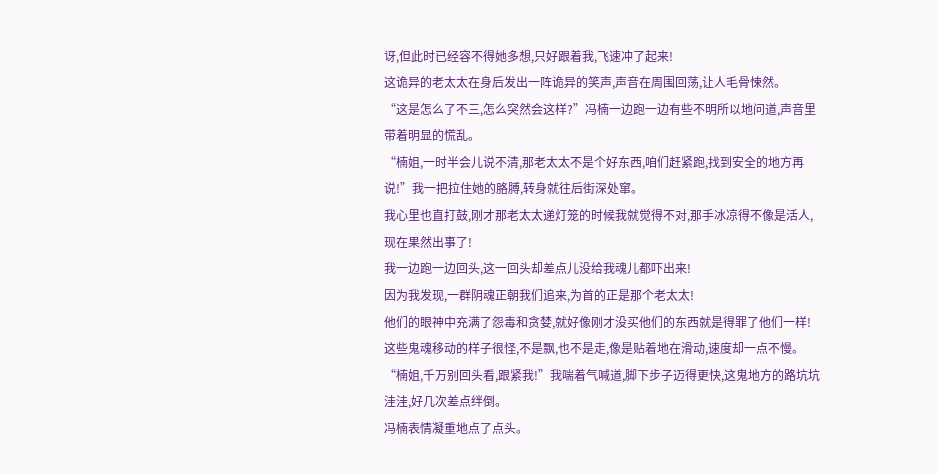讶,但此时已经容不得她多想,只好跟着我,飞速冲了起来!
这诡异的老太太在身后发出一阵诡异的笑声,声音在周围回荡,让人毛骨悚然。
“这是怎么了不三,怎么突然会这样?”冯楠一边跑一边有些不明所以地问道,声音里带着明显的慌乱。
“楠姐,一时半会儿说不清,那老太太不是个好东西,咱们赶紧跑,找到安全的地方再说!”我一把拉住她的胳膊,转身就往后街深处窜。
我心里也直打鼓,刚才那老太太递灯笼的时候我就觉得不对,那手冰凉得不像是活人,现在果然出事了!
我一边跑一边回头,这一回头却差点儿没给我魂儿都吓出来!
因为我发现,一群阴魂正朝我们追来,为首的正是那个老太太!
他们的眼神中充满了怨毒和贪婪,就好像刚才没买他们的东西就是得罪了他们一样!
这些鬼魂移动的样子很怪,不是飘,也不是走,像是贴着地在滑动,速度却一点不慢。
“楠姐,千万别回头看,跟紧我!”我喘着气喊道,脚下步子迈得更快,这鬼地方的路坑坑洼洼,好几次差点绊倒。
冯楠表情凝重地点了点头。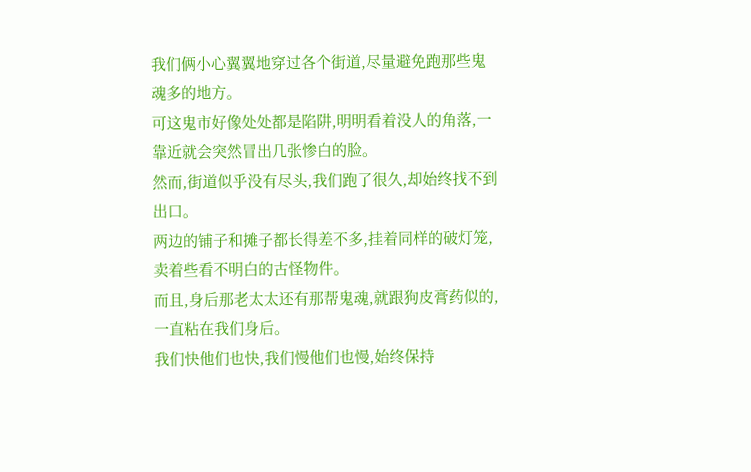我们俩小心翼翼地穿过各个街道,尽量避免跑那些鬼魂多的地方。
可这鬼市好像处处都是陷阱,明明看着没人的角落,一靠近就会突然冒出几张惨白的脸。
然而,街道似乎没有尽头,我们跑了很久,却始终找不到出口。
两边的铺子和摊子都长得差不多,挂着同样的破灯笼,卖着些看不明白的古怪物件。
而且,身后那老太太还有那帮鬼魂,就跟狗皮膏药似的,一直粘在我们身后。
我们快他们也快,我们慢他们也慢,始终保持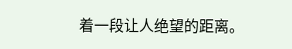着一段让人绝望的距离。